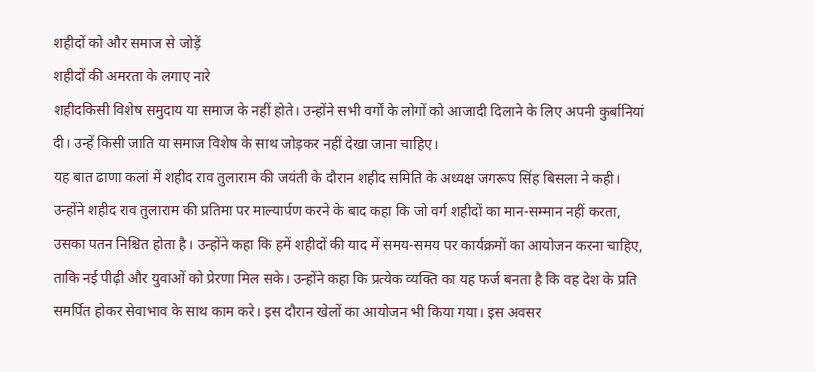शहीदों को और समाज से जोड़ें
शहीदों की अमरता के लगाए नारे
शहीदकिसी विशेष समुदाय या समाज के नहीं होते। उन्होंने सभी वर्गों के लोगों को आजादी दिलाने के लिए अपनी कुर्बानियां दी। उन्हें किसी जाति या समाज विशेष के साथ जोड़कर नहीं देखा जाना चाहिए।
यह बात ढाणा कलां में शहीद राव तुलाराम की जयंती के दौरान शहीद समिति के अध्यक्ष जगरूप सिंह बिसला ने कही। उन्होंने शहीद राव तुलाराम की प्रतिमा पर माल्यार्पण करने के बाद कहा कि जो वर्ग शहीदों का मान-सम्मान नहीं करता, उसका पतन निश्चित होता है। उन्होंने कहा कि हमें शहीदों की याद में समय-समय पर कार्यक्रमों का आयोजन करना चाहिए, ताकि नई पीढ़ी और युवाओं को प्रेरणा मिल सके। उन्होंने कहा कि प्रत्येक व्यक्ति का यह फर्ज बनता है कि वह देश के प्रति समर्पित होकर सेवाभाव के साथ काम करे। इस दौरान खेलों का आयोजन भी किया गया। इस अवसर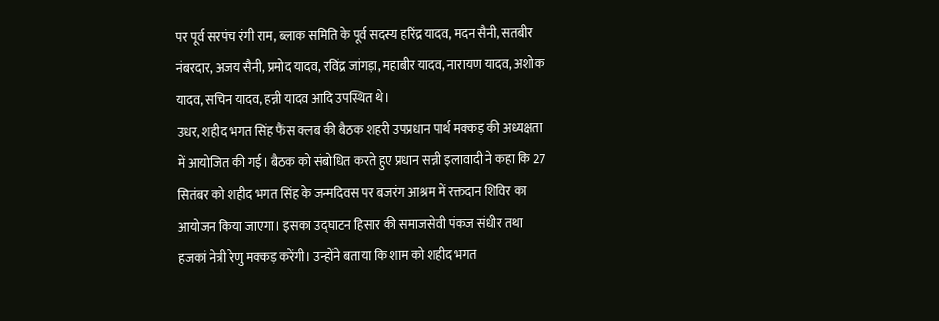पर पूर्व सरपंच रंगी राम, ब्लाक समिति के पूर्व सदस्य हरिंद्र यादव, मदन सैनी, सतबीर नंबरदार, अजय सैनी, प्रमोद यादव, रविंद्र जांगड़ा, महाबीर यादव, नारायण यादव, अशोक यादव, सचिन यादव, हन्नी यादव आदि उपस्थित थे।
उधर, शहीद भगत सिंह फैंस क्लब की बैठक शहरी उपप्रधान पार्थ मक्कड़ की अध्यक्षता में आयोजित की गई। बैठक को संबोधित करते हुए प्रधान सन्नी इलावादी ने कहा कि 27 सितंबर को शहीद भगत सिंह के जन्मदिवस पर बजरंग आश्रम में रक्तदान शिविर का आयोजन किया जाएगा। इसका उद्घाटन हिसार की समाजसेवी पंकज संधीर तथा हजकां नेत्री रेणु मक्कड़ करेंगी। उन्होंने बताया कि शाम को शहीद भगत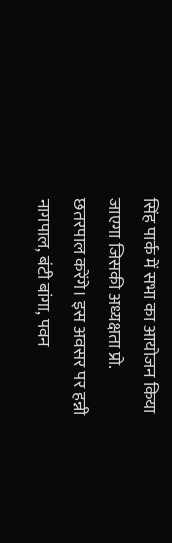सिंह पार्क में सभा का आयोजन किया जाएगा जिसकी अध्यक्षता प्रो. छतरपाल करेंगे। इस अवसर पर हन्नी नागपाल, बंटी बांगा, पवन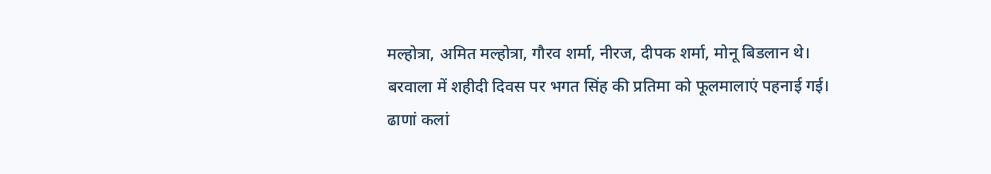मल्होत्रा, अमित मल्होत्रा, गौरव शर्मा, नीरज, दीपक शर्मा, मोनू बिडलान थे।
बरवाला में शहीदी दिवस पर भगत सिंह की प्रतिमा को फूलमालाएं पहनाई गई।
ढाणां कलां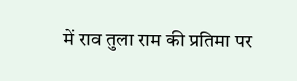में राव तुला राम की प्रतिमा पर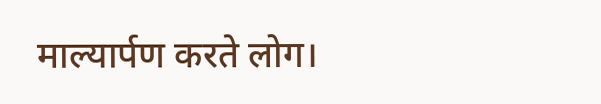माल्यार्पण करते लोग।